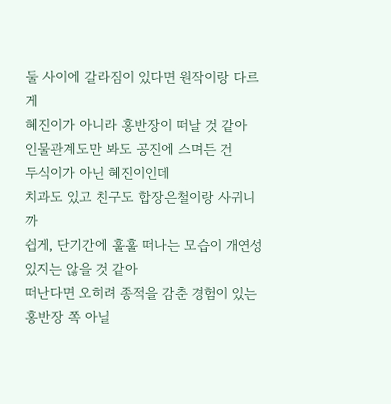둘 사이에 갈라짐이 있다면 원작이랑 다르게
혜진이가 아니라 홍반장이 떠날 것 같아
인물관계도만 봐도 공진에 스며든 건
두식이가 아닌 혜진이인데
치과도 있고 친구도 합장은철이랑 사귀니까
쉽게, 단기간에 훌훌 떠나는 모습이 개연성있지는 않을 것 같아
떠난다면 오히려 종적을 감춘 경험이 있는 홍반장 쪽 아닐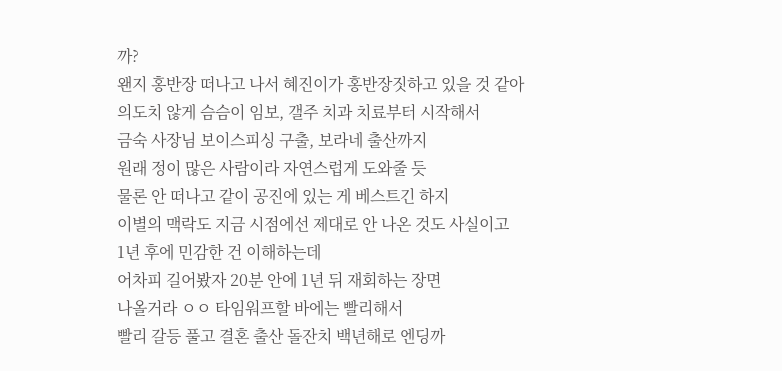까?
왠지 홍반장 떠나고 나서 혜진이가 홍반장짓하고 있을 것 같아
의도치 않게 슴슴이 임보, 갤주 치과 치료부터 시작해서
금숙 사장님 보이스피싱 구출, 보라네 출산까지
원래 정이 많은 사람이라 자연스럽게 도와줄 듯
물론 안 떠나고 같이 공진에 있는 게 베스트긴 하지
이별의 맥락도 지금 시점에선 제대로 안 나온 것도 사실이고
1년 후에 민감한 건 이해하는데
어차피 길어봤자 20분 안에 1년 뒤 재회하는 장면
나올거라 ㅇㅇ 타임워프할 바에는 빨리해서
빨리 갈등 풀고 결혼 출산 돌잔치 백년해로 엔딩까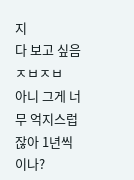지
다 보고 싶음 ㅈㅂㅈㅂ
아니 그게 너무 억지스럽잖아 1년씩이나?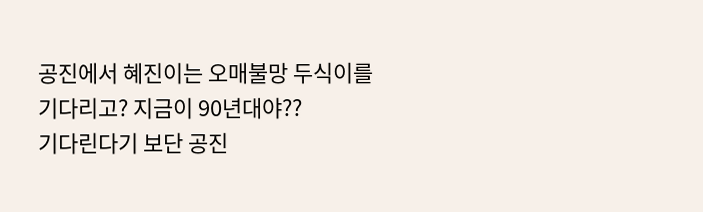공진에서 혜진이는 오매불망 두식이를 기다리고? 지금이 90년대야??
기다린다기 보단 공진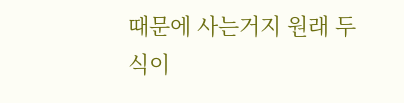때문에 사는거지 원래 두식이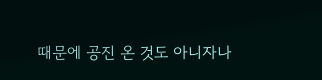때문에 공진 온 것도 아니자나